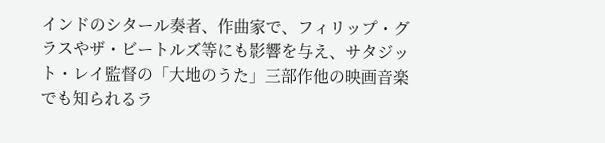インドのシタール奏者、作曲家で、フィリップ・グラスやザ・ビートルズ等にも影響を与え、サタジット・レイ監督の「大地のうた」三部作他の映画音楽でも知られるラ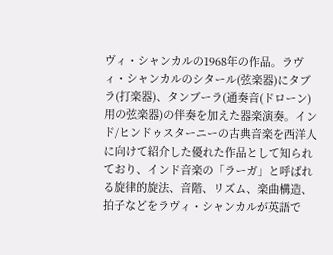ヴィ・シャンカルの1968年の作品。ラヴィ・シャンカルのシタール(弦楽器)にタブラ(打楽器)、タンブーラ(通奏音(ドローン)用の弦楽器)の伴奏を加えた器楽演奏。インド/ヒンドゥスターニーの古典音楽を西洋人に向けて紹介した優れた作品として知られており、インド音楽の「ラーガ」と呼ばれる旋律的旋法、音階、リズム、楽曲構造、拍子などをラヴィ・シャンカルが英語で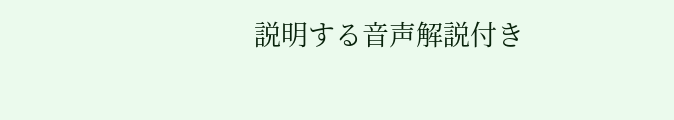説明する音声解説付き